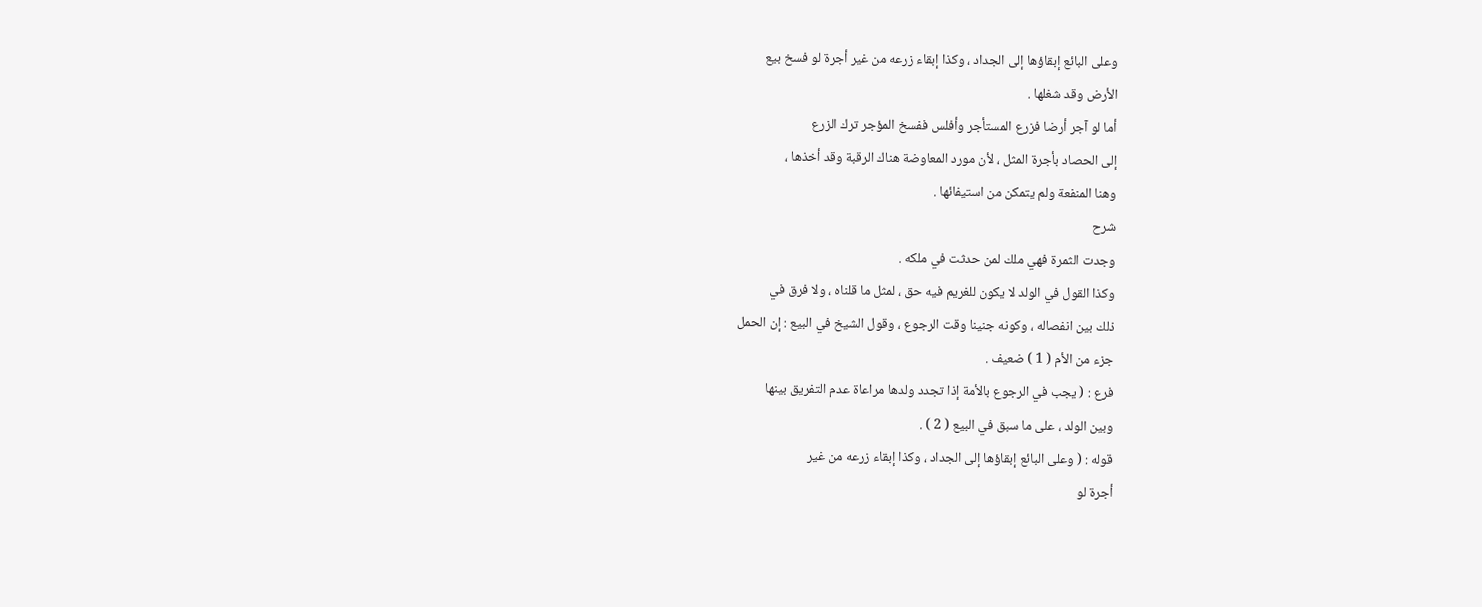وعلى البائع إبقاؤها إلى الجداد ، وكذا إبقاء زرعه من غير أجرة لو فسخ بيع
الأرض وقد شغلها .
أما لو آجر أرضا فزرع المستأجر وأفلس ففسخ المؤجر ترك الزرع
إلى الحصاد بأجرة المثل ، لأن مورد المعاوضة هناك الرقبة وقد أخذها ،
وهنا المنفعة ولم يتمكن من استيفائها .
شرح
وجدت الثمرة فهي ملك لمن حدثت في ملكه .
وكذا القول في الولد لا يكون للغريم فيه حق ، لمثل ما قلناه ، ولا فرق في
ذلك بين انفصاله ، وكونه جنينا وقت الرجوع ، وقول الشيخ في البيع : إن الحمل
جزء من الأم ( 1 ) ضعيف .
فرع : ( يجب في الرجوع بالأمة إذا تجدد ولدها مراعاة عدم التفريق بينها
وبين الولد ، على ما سبق في البيع ( 2 ) .
قوله : ( وعلى البائع إبقاؤها إلى الجداد ، وكذا إبقاء زرعه من غير
أجرة لو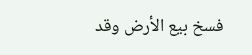فسخ بيع الأرض وقد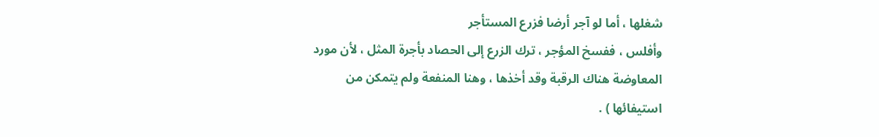شغلها ، أما لو آجر أرضا فزرع المستأجر
وأفلس ، ففسخ المؤجر ، ترك الزرع إلى الحصاد بأجرة المثل ، لأن مورد
المعاوضة هناك الرقبة وقد أخذها ، وهنا المنفعة ولم يتمكن من استيفائها ) .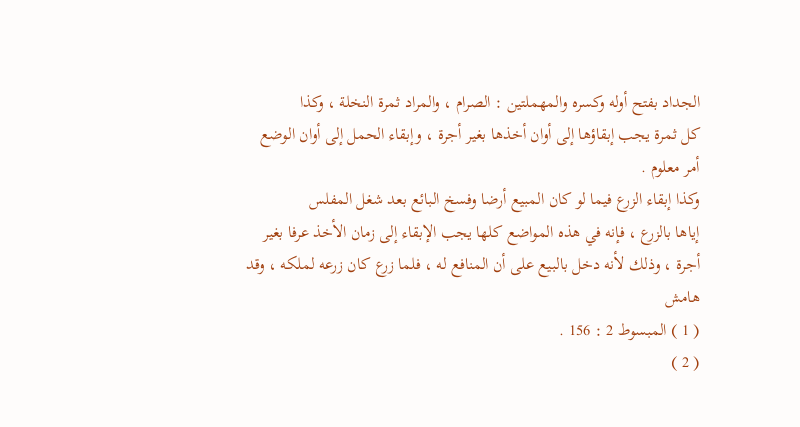الجداد بفتح أوله وكسره والمهملتين : الصرام ، والمراد ثمرة النخلة ، وكذا
كل ثمرة يجب إبقاؤها إلى أوان أخذها بغير أجرة ، وإبقاء الحمل إلى أوان الوضع
أمر معلوم .
وكذا إبقاء الزرع فيما لو كان المبيع أرضا وفسخ البائع بعد شغل المفلس
إياها بالزرع ، فإنه في هذه المواضع كلها يجب الإبقاء إلى زمان الأخذ عرفا بغير
أجرة ، وذلك لأنه دخل بالبيع على أن المنافع له ، فلما زرع كان زرعه لملكه ، وقد
هامش
( 1 ) المبسوط 2 : 156 .
( 2 )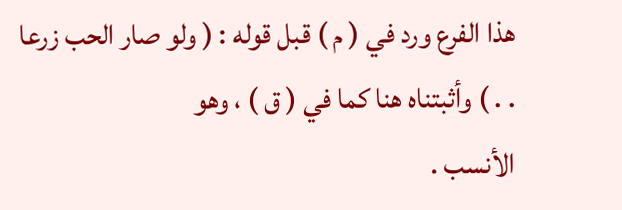هذا الفرع ورد في ( م ) قبل قوله : ( ولو صار الحب زرعا . . ) وأثبتناه هنا كما في ( ق ) ، وهو
الأنسب .